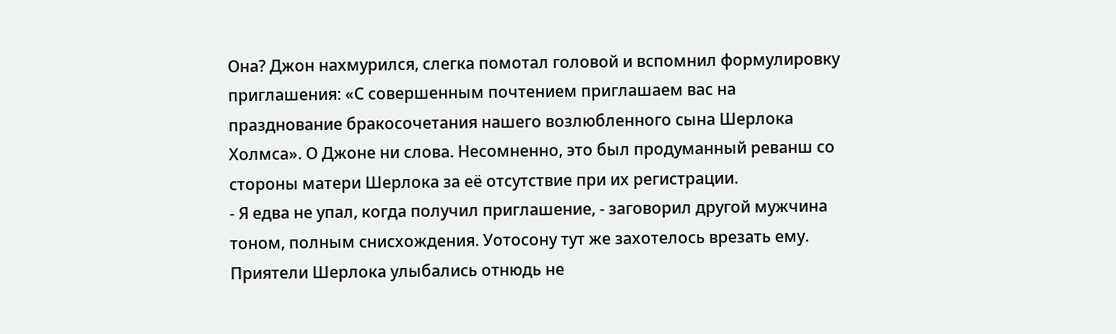Она? Джон нахмурился, слегка помотал головой и вспомнил формулировку приглашения: «С совершенным почтением приглашаем вас на празднование бракосочетания нашего возлюбленного сына Шерлока Холмса». О Джоне ни слова. Несомненно, это был продуманный реванш со стороны матери Шерлока за её отсутствие при их регистрации.
- Я едва не упал, когда получил приглашение, - заговорил другой мужчина тоном, полным снисхождения. Уотосону тут же захотелось врезать ему. Приятели Шерлока улыбались отнюдь не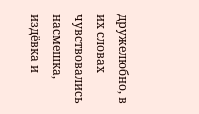дружелюбно, в их словах чувствовались насмешка, издёвка и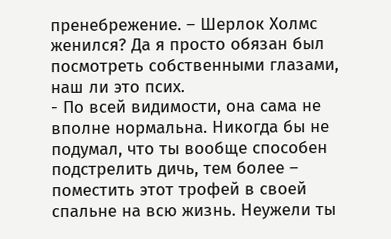пренебрежение. – Шерлок Холмс женился? Да я просто обязан был посмотреть собственными глазами, наш ли это псих.
- По всей видимости, она сама не вполне нормальна. Никогда бы не подумал, что ты вообще способен подстрелить дичь, тем более – поместить этот трофей в своей спальне на всю жизнь. Неужели ты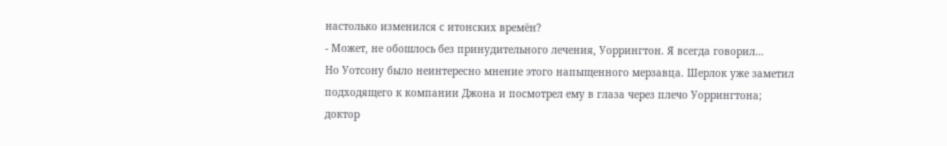настолько изменился с итонских времён?
- Может, не обошлось без принудительного лечения, Уоррингтон. Я всегда говорил…
Но Уотсону было неинтересно мнение этого напыщенного мерзавца. Шерлок уже заметил подходящего к компании Джона и посмотрел ему в глаза через плечо Уоррингтона; доктор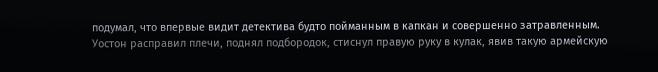подумал, что впервые видит детектива будто пойманным в капкан и совершенно затравленным.
Уостон расправил плечи, поднял подбородок, стиснул правую руку в кулак, явив такую армейскую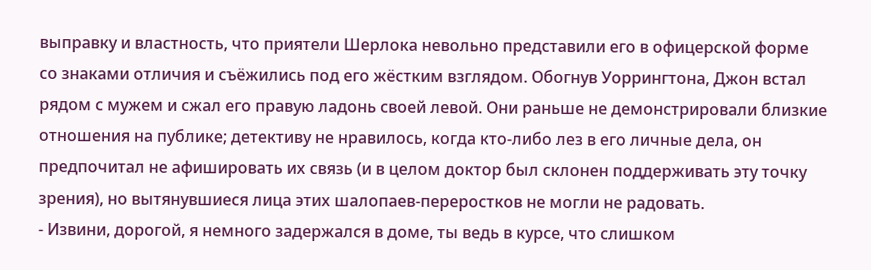выправку и властность, что приятели Шерлока невольно представили его в офицерской форме со знаками отличия и съёжились под его жёстким взглядом. Обогнув Уоррингтона, Джон встал рядом с мужем и сжал его правую ладонь своей левой. Они раньше не демонстрировали близкие отношения на публике; детективу не нравилось, когда кто-либо лез в его личные дела, он предпочитал не афишировать их связь (и в целом доктор был склонен поддерживать эту точку зрения), но вытянувшиеся лица этих шалопаев-переростков не могли не радовать.
- Извини, дорогой, я немного задержался в доме, ты ведь в курсе, что слишком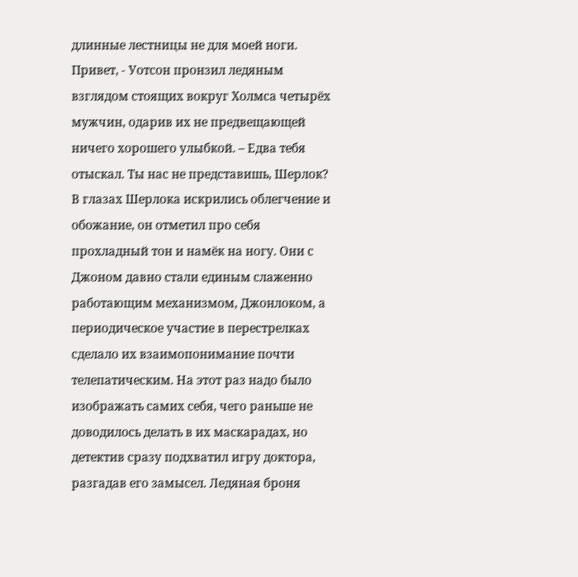длинные лестницы не для моей ноги. Привет, - Уотсон пронзил ледяным взглядом стоящих вокруг Холмса четырёх мужчин, одарив их не предвещающей ничего хорошего улыбкой. – Едва тебя отыскал. Ты нас не представишь, Шерлок?
В глазах Шерлока искрились облегчение и обожание, он отметил про себя прохладный тон и намёк на ногу. Они с Джоном давно стали единым слаженно работающим механизмом, Джонлоком, а периодическое участие в перестрелках сделало их взаимопонимание почти телепатическим. На этот раз надо было изображать самих себя, чего раньше не доводилось делать в их маскарадах, но детектив сразу подхватил игру доктора, разгадав его замысел. Ледяная броня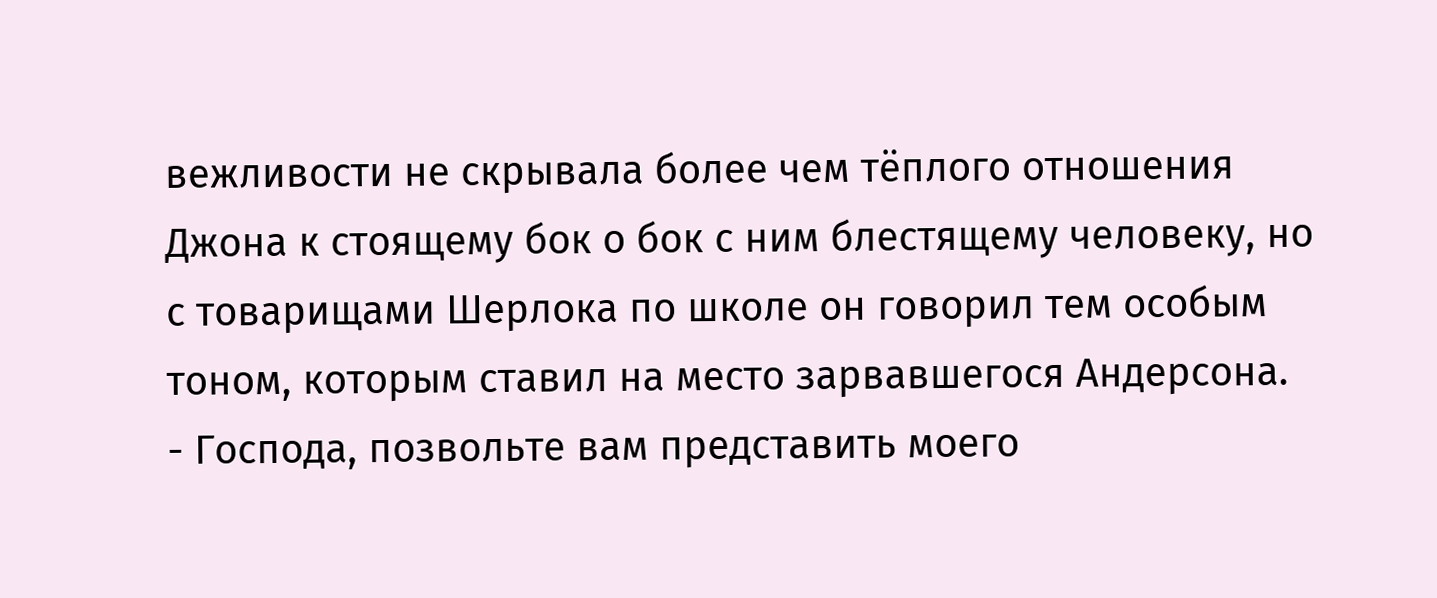вежливости не скрывала более чем тёплого отношения Джона к стоящему бок о бок с ним блестящему человеку, но с товарищами Шерлока по школе он говорил тем особым тоном, которым ставил на место зарвавшегося Андерсона.
- Господа, позвольте вам представить моего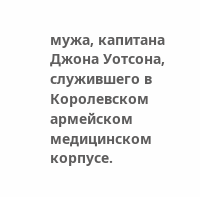мужа, капитана Джона Уотсона, служившего в Королевском армейском медицинском корпусе.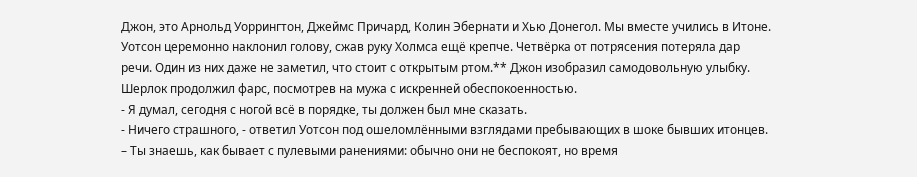Джон, это Арнольд Уоррингтон, Джеймс Причард, Колин Эбернати и Хью Донегол. Мы вместе учились в Итоне.
Уотсон церемонно наклонил голову, сжав руку Холмса ещё крепче. Четвёрка от потрясения потеряла дар речи. Один из них даже не заметил, что стоит с открытым ртом.** Джон изобразил самодовольную улыбку. Шерлок продолжил фарс, посмотрев на мужа с искренней обеспокоенностью.
- Я думал, сегодня с ногой всё в порядке, ты должен был мне сказать.
- Ничего страшного, - ответил Уотсон под ошеломлёнными взглядами пребывающих в шоке бывших итонцев. – Ты знаешь, как бывает с пулевыми ранениями: обычно они не беспокоят, но время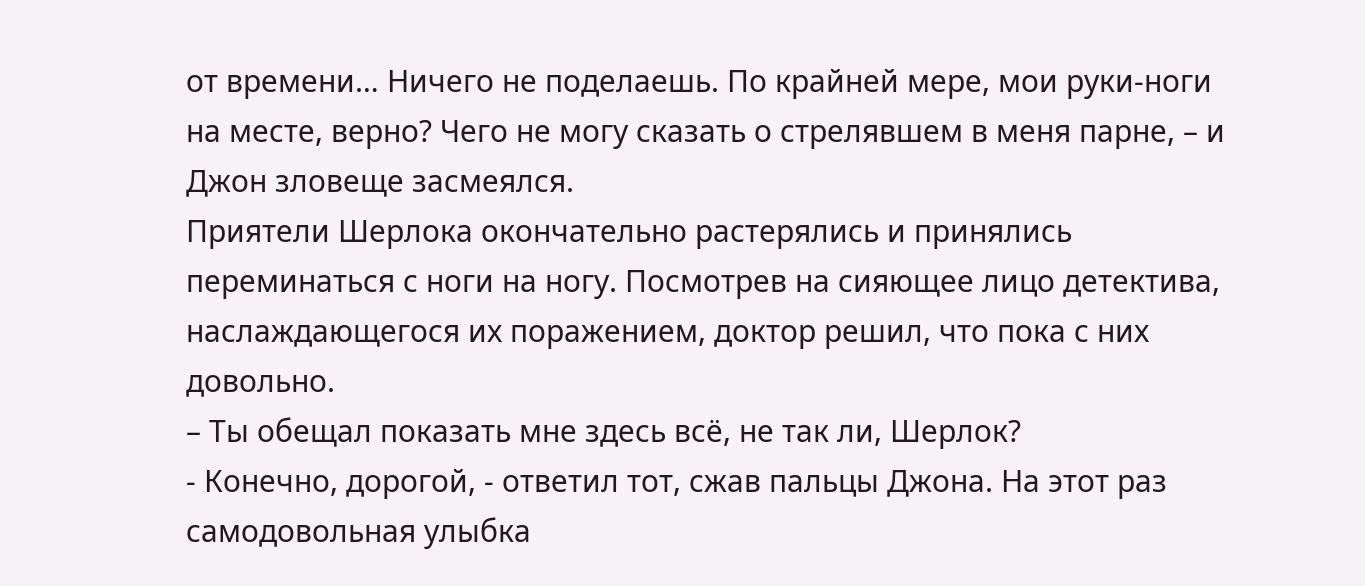от времени… Ничего не поделаешь. По крайней мере, мои руки-ноги на месте, верно? Чего не могу сказать о стрелявшем в меня парне, – и Джон зловеще засмеялся.
Приятели Шерлока окончательно растерялись и принялись переминаться с ноги на ногу. Посмотрев на сияющее лицо детектива, наслаждающегося их поражением, доктор решил, что пока с них довольно.
– Ты обещал показать мне здесь всё, не так ли, Шерлок?
- Конечно, дорогой, - ответил тот, сжав пальцы Джона. На этот раз самодовольная улыбка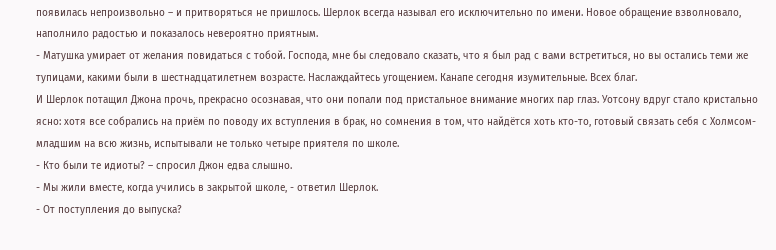появилась непроизвольно – и притворяться не пришлось. Шерлок всегда называл его исключительно по имени. Новое обращение взволновало, наполнило радостью и показалось невероятно приятным.
- Матушка умирает от желания повидаться с тобой. Господа, мне бы следовало сказать, что я был рад с вами встретиться, но вы остались теми же тупицами, какими были в шестнадцатилетнем возрасте. Наслаждайтесь угощением. Канапе сегодня изумительные. Всех благ.
И Шерлок потащил Джона прочь, прекрасно осознавая, что они попали под пристальное внимание многих пар глаз. Уотсону вдруг стало кристально ясно: хотя все собрались на приём по поводу их вступления в брак, но сомнения в том, что найдётся хоть кто-то, готовый связать себя с Холмсом-младшим на всю жизнь, испытывали не только четыре приятеля по школе.
- Кто были те идиоты? – спросил Джон едва слышно.
- Мы жили вместе, когда учились в закрытой школе, - ответил Шерлок.
- От поступления до выпуска?